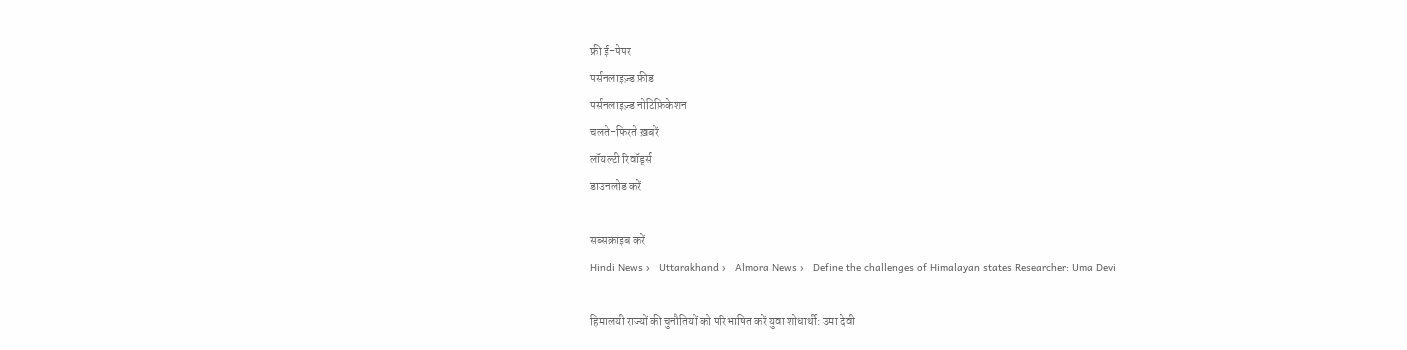फ्री ई-पेपर
पर्सनलाइज़्ड फ़ीड
पर्सनलाइज़्ड नोटिफ़िकेशन
चलते-फिरते ख़बरें
लॉयल्टी रिवॉर्ड्स
डाउनलोड करें

सब्सक्राइब करें
Hindi News ›   Uttarakhand ›   Almora News ›   Define the challenges of Himalayan states Researcher: Uma Devi

हिमालयी राज्यों की चुनौतियों को परिभाषित करें युवा शोधार्थी: उमा देवी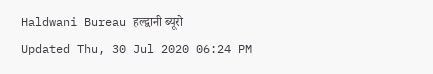Haldwani Bureau हल्द्वानी ब्यूरो
Updated Thu, 30 Jul 2020 06:24 PM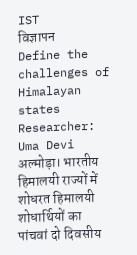IST
विज्ञापन
Define the challenges of Himalayan states Researcher: Uma Devi
अल्मोड़ा। भारतीय हिमालयी राज्यों में शोधरत हिमालयी शोधार्थियों का पांचवां दो दिवसीय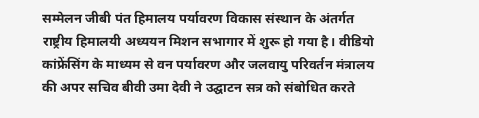सम्मेलन जीबी पंत हिमालय पर्यावरण विकास संस्थान के अंतर्गत राष्ट्रीय हिमालयी अध्ययन मिशन सभागार में शुरू हो गया है। वीडियो कांफ्रेंसिंग के माध्यम से वन पर्यावरण और जलवायु परिवर्तन मंत्रालय की अपर सचिव बीवी उमा देवी ने उद्घाटन सत्र को संबोधित करते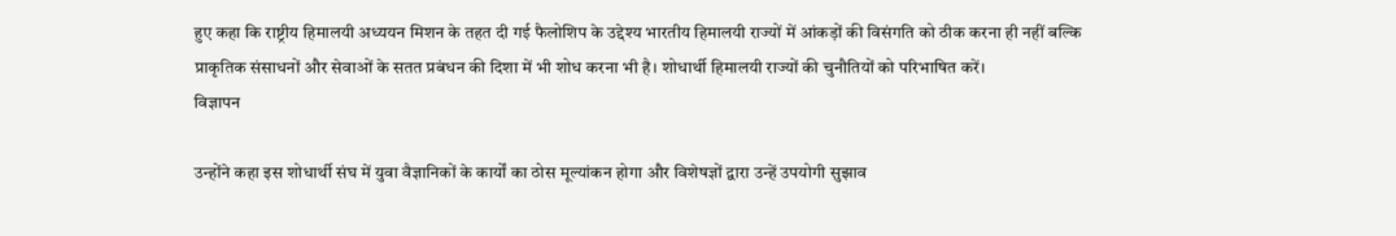हुए कहा कि राष्ट्रीय हिमालयी अध्ययन मिशन के तहत दी गई फैलोशिप के उद्देश्य भारतीय हिमालयी राज्यों में आंकड़ों की विसंगति को ठीक करना ही नहीं बल्कि प्राकृतिक संसाधनों और सेवाओं के सतत प्रबंधन की दिशा में भी शोध करना भी है। शोधार्थी हिमालयी राज्यों की चुनौतियों को परिभाषित करें।
विज्ञापन

उन्होंने कहा इस शोधार्थी संघ में युवा वैज्ञानिकों के कार्यों का ठोस मूल्यांकन होगा और विशेषज्ञों द्वारा उन्हें उपयोगी सुझाव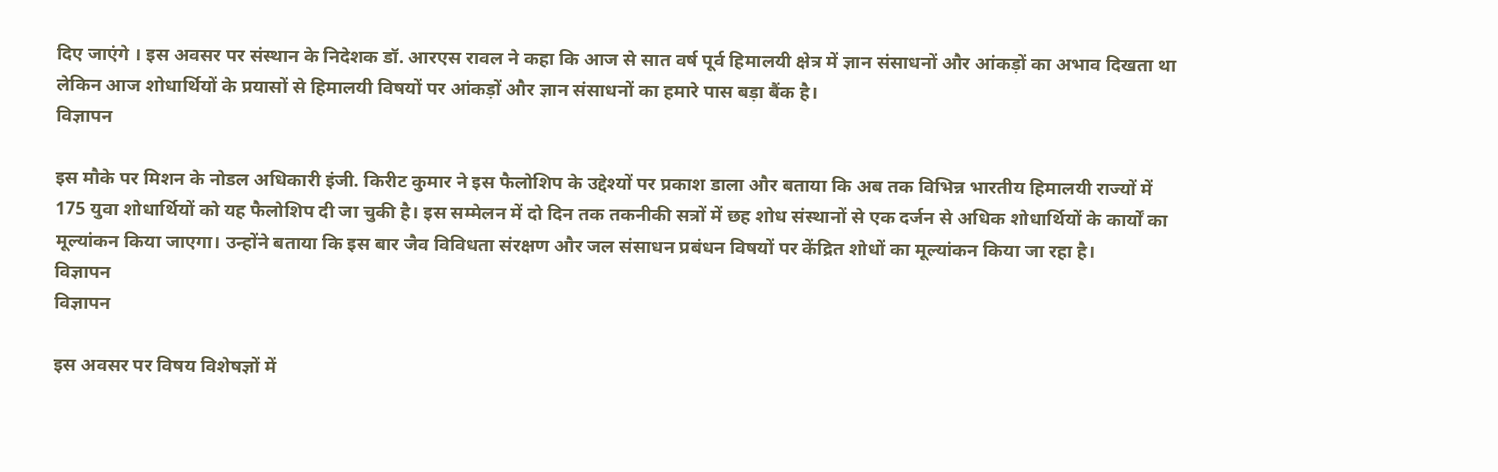दिए जाएंगे । इस अवसर पर संस्थान के निदेशक डॉ. आरएस रावल ने कहा कि आज से सात वर्ष पूर्व हिमालयी क्षेत्र में ज्ञान संसाधनों और आंकड़ों का अभाव दिखता था लेकिन आज शोधार्थियों के प्रयासों से हिमालयी विषयों पर आंकड़ों और ज्ञान संसाधनों का हमारे पास बड़ा बैंक है।
विज्ञापन

इस मौके पर मिशन के नोडल अधिकारी इंजी. किरीट कुमार ने इस फैलोशिप के उद्देश्यों पर प्रकाश डाला और बताया कि अब तक विभिन्न भारतीय हिमालयी राज्यों में 175 युवा शोधार्थियों को यह फैलोशिप दी जा चुकी है। इस सम्मेलन में दो दिन तक तकनीकी सत्रों में छह शोध संस्थानों से एक दर्जन से अधिक शोधार्थियों के कार्यों का मूल्यांकन किया जाएगा। उन्होंने बताया कि इस बार जैव विविधता संरक्षण और जल संसाधन प्रबंधन विषयों पर केंद्रित शोधों का मूल्यांकन किया जा रहा है।
विज्ञापन
विज्ञापन

इस अवसर पर विषय विशेषज्ञों में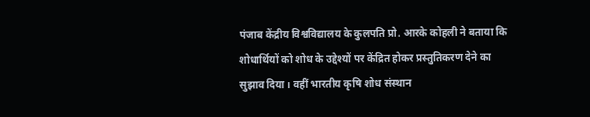पंजाब केंद्रीय विश्वविद्यालय के कुलपति प्रो. आरके कोहली ने बताया कि शोधार्थियों को शोध के उद्देश्यों पर केंद्रित होकर प्रस्तुतिकरण देने का सुझाव दिया। वहीं भारतीय कृषि शोध संस्थान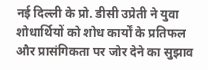नई दिल्ली के प्रो. डीसी उप्रेती ने युवा शोधार्थियों को शोध कार्यों के प्रतिफल और प्रासंगिकता पर जोर देने का सुझाव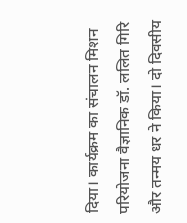दिया। कार्यक्रम का संचालन मिशन परियोजना वैज्ञानिक डॉ. ललित गिरि और तन्मय धर ने किया। दो दिवसीय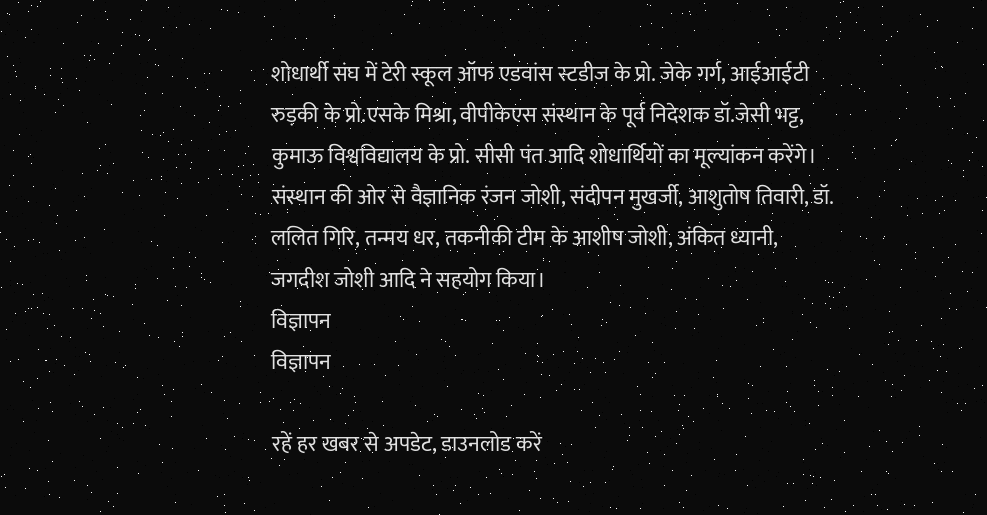शोधार्थी संघ में टेरी स्कूल ऑफ एडवांस स्टडीज के प्रो. जेके गर्ग, आईआईटी रुड़की के प्रो.एसके मिश्रा, वीपीकेएस संस्थान के पूर्व निदेशक डॉ.जेसी भट्ट, कुमाऊ विश्वविद्यालय के प्रो. सीसी पंत आदि शोधार्थियों का मूल्यांकन करेंगे। संस्थान की ओर से वैज्ञानिक रंजन जोशी, संदीपन मुखर्जी, आशुतोष तिवारी, डॉ. ललित गिरि, तन्मय धर, तकनीकी टीम के आशीष जोशी, अंकित ध्यानी, जगदीश जोशी आदि ने सहयोग किया।
विज्ञापन
विज्ञापन

रहें हर खबर से अपडेट, डाउनलोड करें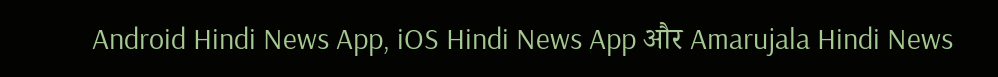Android Hindi News App, iOS Hindi News App और Amarujala Hindi News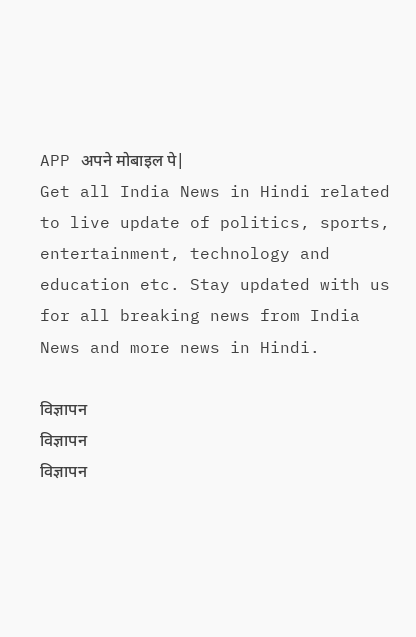APP अपने मोबाइल पे|
Get all India News in Hindi related to live update of politics, sports, entertainment, technology and education etc. Stay updated with us for all breaking news from India News and more news in Hindi.

विज्ञापन
विज्ञापन
विज्ञापन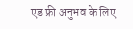एड फ्री अनुभव के लिए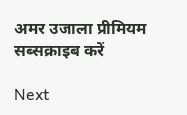अमर उजाला प्रीमियम सब्सक्राइब करें

Next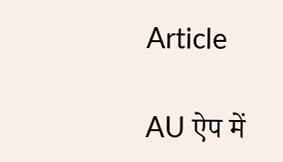Article

AU ऐप में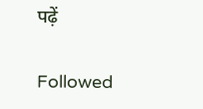पढ़ें

Followed